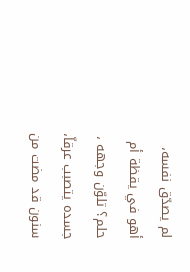لم يصدّق نفسه، أهو في يقظة أم حلم؟ تلوّن وجهه ، جسده يتصبب عرقاّ، سنون قد مضت من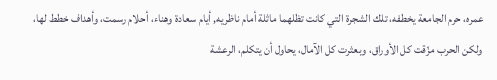عمره، حرم الجامعة يخطفه، تلك الشجرة التي كانت تظلهما ماثلة أمام ناظريه, أيام سعادة وهناء، أحلام رسمت، وأهداف خطط لها، ولكن الحرب مزّقت كل الأوراق، وبعثرت كل الآمال، يحاول أن يتكلم، الرعشة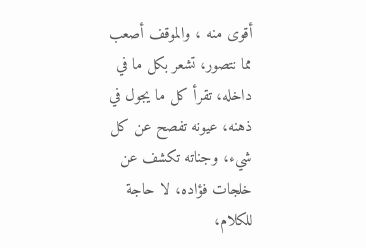أقوى منه ، والموقف أصعب مما نتصور، تشعر بكل ما في داخله، تقرأ كل ما يجول في ذهنه، عيونه تفصح عن كل شيء، وجناته تكشف عن خلجات فؤاده، لا حاجة للكلام،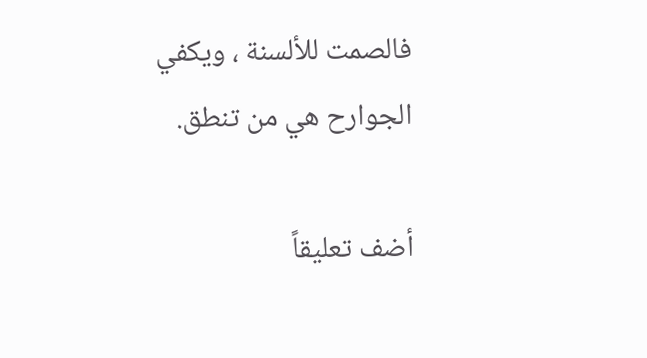فالصمت للألسنة ، ويكفي الجوارح هي من تنطق.

أضف تعليقاً